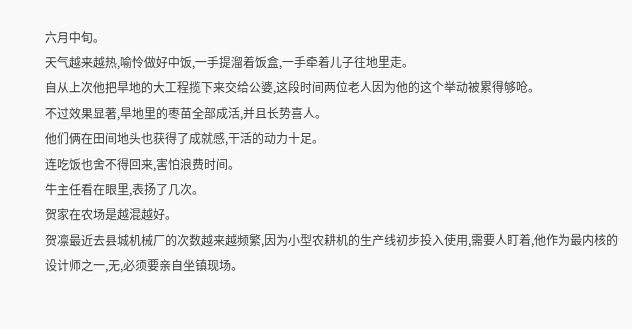六月中旬。
天气越来越热,喻怜做好中饭,一手提溜着饭盒,一手牵着儿子往地里走。
自从上次他把旱地的大工程揽下来交给公婆,这段时间两位老人因为他的这个举动被累得够呛。
不过效果显著,旱地里的枣苗全部成活,并且长势喜人。
他们俩在田间地头也获得了成就感,干活的动力十足。
连吃饭也舍不得回来,害怕浪费时间。
牛主任看在眼里,表扬了几次。
贺家在农场是越混越好。
贺凛最近去县城机械厂的次数越来越频繁,因为小型农耕机的生产线初步投入使用,需要人盯着,他作为最内核的设计师之一,无,必须要亲自坐镇现场。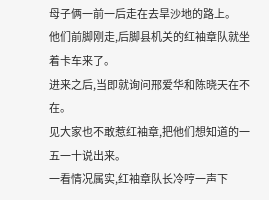母子俩一前一后走在去旱沙地的路上。
他们前脚刚走,后脚县机关的红袖章队就坐着卡车来了。
进来之后,当即就询问邢爱华和陈晓天在不在。
见大家也不敢惹红袖章,把他们想知道的一五一十说出来。
一看情况属实,红袖章队长冷哼一声下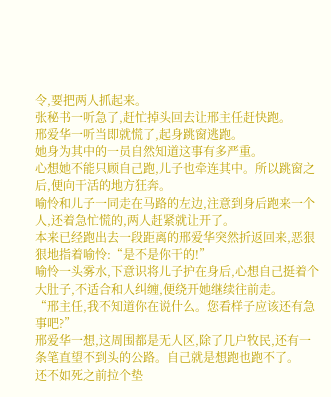令,要把两人抓起来。
张秘书一听急了,赶忙掉头回去让邢主任赶快跑。
邢爱华一听当即就慌了,起身跳窗逃跑。
她身为其中的一员自然知道这事有多严重。
心想她不能只顾自己跑,儿子也牵连其中。所以跳窗之后,便向干活的地方狂奔。
喻怜和儿子一同走在马路的左边,注意到身后跑来一个人,还着急忙慌的,两人赶紧就让开了。
本来已经跑出去一段距离的邢爱华突然折返回来,恶狠狠地指着喻怜:“是不是你干的!”
喻怜一头雾水,下意识将儿子护在身后,心想自己挺着个大肚子,不适合和人纠缠,便绕开她继续往前走。
“邢主任,我不知道你在说什么。您看样子应该还有急事吧?”
邢爱华一想,这周围都是无人区,除了几户牧民,还有一条笔直望不到头的公路。自己就是想跑也跑不了。
还不如死之前拉个垫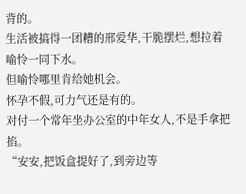背的。
生活被搞得一团糟的邢爱华,干脆摆烂,想拉着喻怜一同下水。
但喻怜哪里肯给她机会。
怀孕不假,可力气还是有的。
对付一个常年坐办公室的中年女人,不是手拿把掐。
“安安,把饭盒提好了,到旁边等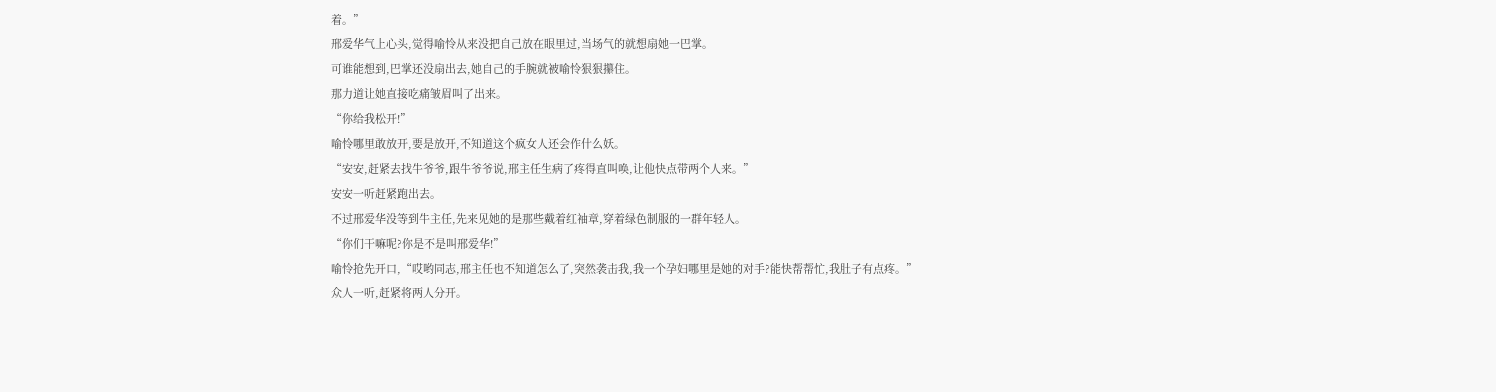着。”
邢爱华气上心头,觉得喻怜从来没把自己放在眼里过,当场气的就想扇她一巴掌。
可谁能想到,巴掌还没扇出去,她自己的手腕就被喻怜狠狠攥住。
那力道让她直接吃痛皱眉叫了出来。
“你给我松开!”
喻怜哪里敢放开,要是放开,不知道这个疯女人还会作什么妖。
“安安,赶紧去找牛爷爷,跟牛爷爷说,邢主任生病了疼得直叫唤,让他快点带两个人来。”
安安一听赶紧跑出去。
不过邢爱华没等到牛主任,先来见她的是那些戴着红袖章,穿着绿色制服的一群年轻人。
“你们干嘛呢?你是不是叫邢爱华!”
喻怜抢先开口,“哎哟同志,邢主任也不知道怎么了,突然袭击我,我一个孕妇哪里是她的对手?能快帮帮忙,我肚子有点疼。”
众人一听,赶紧将两人分开。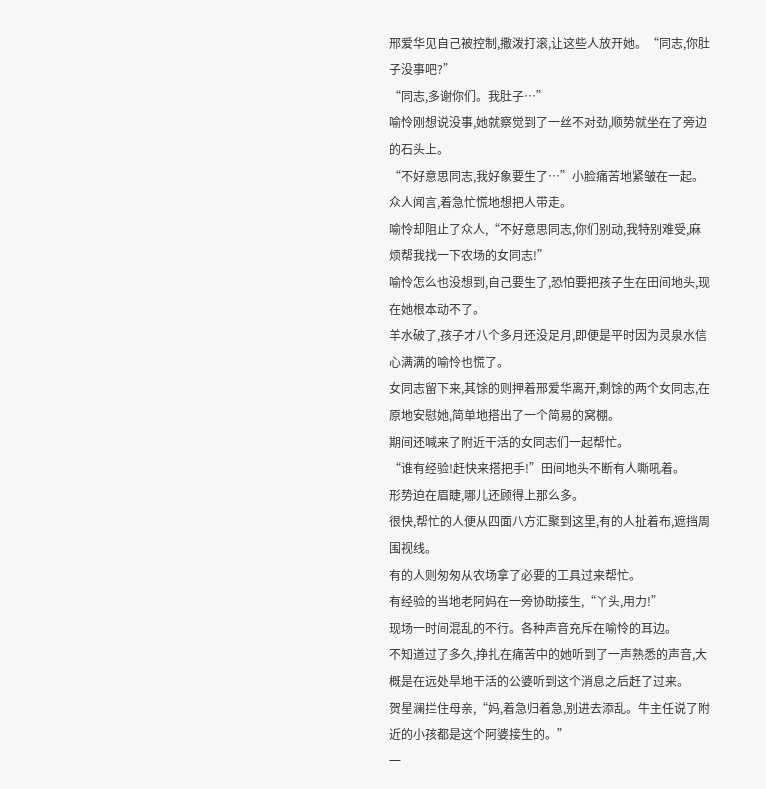邢爱华见自己被控制,撒泼打滚,让这些人放开她。“同志,你肚子没事吧?”
“同志,多谢你们。我肚子…”
喻怜刚想说没事,她就察觉到了一丝不对劲,顺势就坐在了旁边的石头上。
“不好意思同志,我好象要生了…”小脸痛苦地紧皱在一起。
众人闻言,着急忙慌地想把人带走。
喻怜却阻止了众人,“不好意思同志,你们别动,我特别难受,麻烦帮我找一下农场的女同志!”
喻怜怎么也没想到,自己要生了,恐怕要把孩子生在田间地头,现在她根本动不了。
羊水破了,孩子才八个多月还没足月,即便是平时因为灵泉水信心满满的喻怜也慌了。
女同志留下来,其馀的则押着邢爱华离开,剩馀的两个女同志,在原地安慰她,简单地搭出了一个简易的窝棚。
期间还喊来了附近干活的女同志们一起帮忙。
“谁有经验!赶快来搭把手!”田间地头不断有人嘶吼着。
形势迫在眉睫,哪儿还顾得上那么多。
很快,帮忙的人便从四面八方汇聚到这里,有的人扯着布,遮挡周围视线。
有的人则匆匆从农场拿了必要的工具过来帮忙。
有经验的当地老阿妈在一旁协助接生,“丫头,用力!”
现场一时间混乱的不行。各种声音充斥在喻怜的耳边。
不知道过了多久,挣扎在痛苦中的她听到了一声熟悉的声音,大概是在远处旱地干活的公婆听到这个消息之后赶了过来。
贺星澜拦住母亲,“妈,着急归着急,别进去添乱。牛主任说了附近的小孩都是这个阿婆接生的。”
一